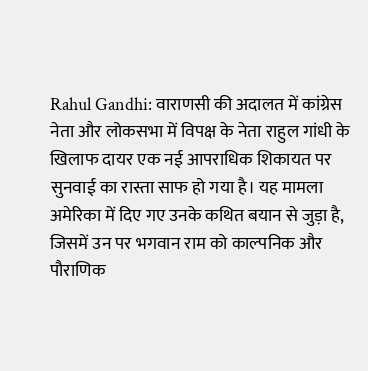Rahul Gandhi: वाराणसी की अदालत में कांग्रेस नेता और लोकसभा में विपक्ष के नेता राहुल गांधी के खिलाफ दायर एक नई आपराधिक शिकायत पर सुनवाई का रास्ता साफ हो गया है। यह मामला अमेरिका में दिए गए उनके कथित बयान से जुड़ा है, जिसमें उन पर भगवान राम को काल्पनिक और पौराणिक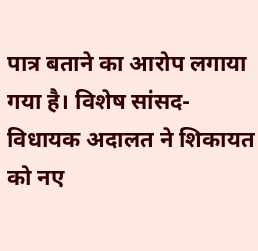पात्र बताने का आरोप लगाया गया है। विशेष सांसद-विधायक अदालत ने शिकायत को नए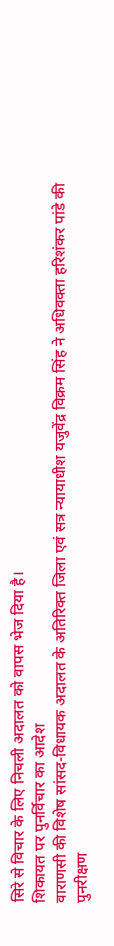सिरे से विचार के लिए निचली अदालत को वापस भेज दिया है।
शिकायत पर पुनर्विचार का आदेश
वाराणसी की विशेष सांसद-विधायक अदालत के अतिरिक्त जिला एवं सत्र न्यायाधीश यजुवेंद्र विक्रम सिंह ने अधिवक्ता हरिशंकर पांडे की पुनरीक्षण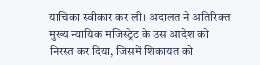याचिका स्वीकार कर ली। अदालत ने अतिरिक्त मुख्य न्यायिक मजिस्ट्रेट के उस आदेश को निरस्त कर दिया, जिसमें शिकायत को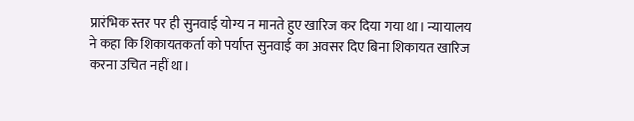प्रारंभिक स्तर पर ही सुनवाई योग्य न मानते हुए खारिज कर दिया गया था। न्यायालय ने कहा कि शिकायतकर्ता को पर्याप्त सुनवाई का अवसर दिए बिना शिकायत खारिज करना उचित नहीं था।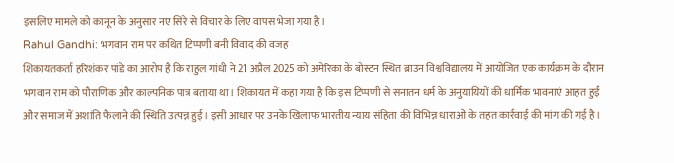इसलिए मामले को कानून के अनुसार नए सिरे से विचार के लिए वापस भेजा गया है।
Rahul Gandhi: भगवान राम पर कथित टिप्पणी बनी विवाद की वजह
शिकायतकर्ता हरिशंकर पांडे का आरोप है कि राहुल गांधी ने 21 अप्रैल 2025 को अमेरिका के बोस्टन स्थित ब्राउन विश्वविद्यालय में आयोजित एक कार्यक्रम के दौरान भगवान राम को पौराणिक और काल्पनिक पात्र बताया था। शिकायत में कहा गया है कि इस टिप्पणी से सनातन धर्म के अनुयायियों की धार्मिक भावनाएं आहत हुईं और समाज में अशांति फैलाने की स्थिति उत्पन्न हुई। इसी आधार पर उनके खिलाफ भारतीय न्याय संहिता की विभिन्न धाराओं के तहत कार्रवाई की मांग की गई है।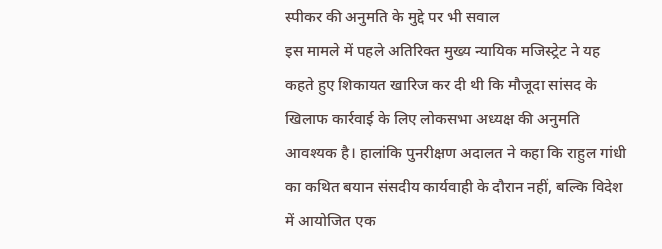स्पीकर की अनुमति के मुद्दे पर भी सवाल
इस मामले में पहले अतिरिक्त मुख्य न्यायिक मजिस्ट्रेट ने यह कहते हुए शिकायत खारिज कर दी थी कि मौजूदा सांसद के खिलाफ कार्रवाई के लिए लोकसभा अध्यक्ष की अनुमति आवश्यक है। हालांकि पुनरीक्षण अदालत ने कहा कि राहुल गांधी का कथित बयान संसदीय कार्यवाही के दौरान नहीं, बल्कि विदेश में आयोजित एक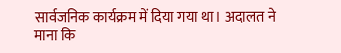सार्वजनिक कार्यक्रम में दिया गया था। अदालत ने माना कि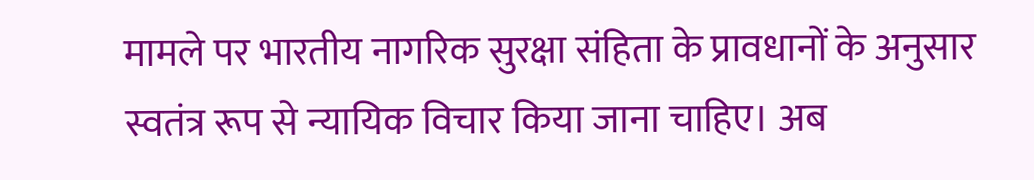मामले पर भारतीय नागरिक सुरक्षा संहिता के प्रावधानों के अनुसार स्वतंत्र रूप से न्यायिक विचार किया जाना चाहिए। अब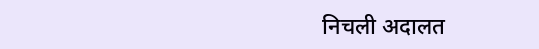निचली अदालत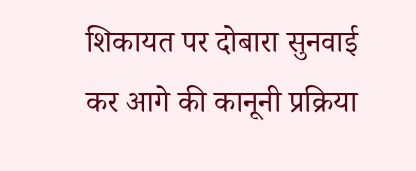शिकायत पर दोबारा सुनवाई कर आगे की कानूनी प्रक्रिया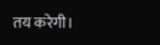तय करेगी।